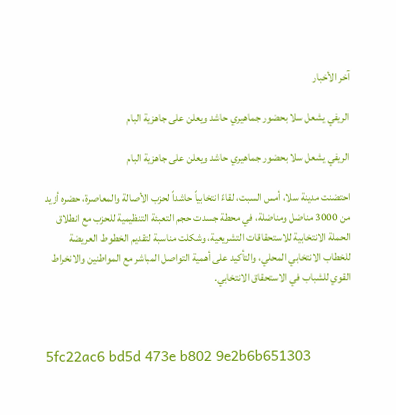آخر الأخبار

الريفي يشعل سلا بحضور جماهيري حاشد ويعلن على جاهزية البام

الريفي يشعل سلا بحضور جماهيري حاشد ويعلن على جاهزية البام

احتضنت مدينة سلا، أمس السبت، لقاءً انتخابياً حاشداً لحزب الأصالة والمعاصرة، حضره أزيد من 3000 مناضل ومناضلة، في محطة جسدت حجم التعبئة التنظيمية للحزب مع انطلاق الحملة الانتخابية للاستحقاقات التشريعية، وشكلت مناسبة لتقديم الخطوط العريضة للخطاب الانتخابي المحلي، والتأكيد على أهمية التواصل المباشر مع المواطنين والانخراط القوي للشباب في الاستحقاق الانتخابي.



5fc22ac6 bd5d 473e b802 9e2b6b651303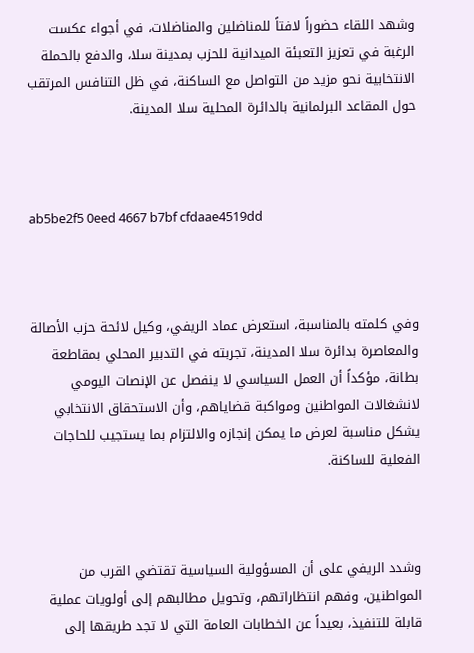وشهد اللقاء حضوراً لافتاً للمناضلين والمناضلات، في أجواء عكست الرغبة في تعزيز التعبئة الميدانية للحزب بمدينة سلا، والدفع بالحملة الانتخابية نحو مزيد من التواصل مع الساكنة، في ظل التنافس المرتقب حول المقاعد البرلمانية بالدائرة المحلية سلا المدينة.



ab5be2f5 0eed 4667 b7bf cfdaae4519dd



وفي كلمته بالمناسبة، استعرض عماد الريفي، وكيل لائحة حزب الأصالة والمعاصرة بدائرة سلا المدينة، تجربته في التدبير المحلي بمقاطعة بطانة، مؤكداً أن العمل السياسي لا ينفصل عن الإنصات اليومي لانشغالات المواطنين ومواكبة قضاياهم، وأن الاستحقاق الانتخابي يشكل مناسبة لعرض ما يمكن إنجازه والالتزام بما يستجيب للحاجات الفعلية للساكنة.



وشدد الريفي على أن المسؤولية السياسية تقتضي القرب من المواطنين، وفهم انتظاراتهم، وتحويل مطالبهم إلى أولويات عملية قابلة للتنفيذ، بعيداً عن الخطابات العامة التي لا تجد طريقها إلى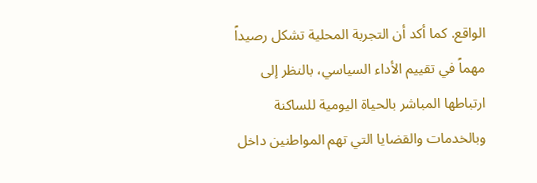الواقع. كما أكد أن التجربة المحلية تشكل رصيداً مهماً في تقييم الأداء السياسي، بالنظر إلى ارتباطها المباشر بالحياة اليومية للساكنة وبالخدمات والقضايا التي تهم المواطنين داخل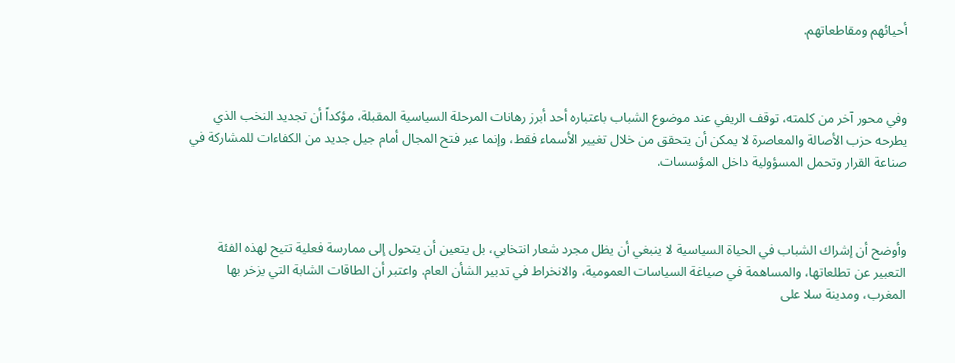أحيائهم ومقاطعاتهم.



وفي محور آخر من كلمته، توقف الريفي عند موضوع الشباب باعتباره أحد أبرز رهانات المرحلة السياسية المقبلة، مؤكداً أن تجديد النخب الذي يطرحه حزب الأصالة والمعاصرة لا يمكن أن يتحقق من خلال تغيير الأسماء فقط، وإنما عبر فتح المجال أمام جيل جديد من الكفاءات للمشاركة في صناعة القرار وتحمل المسؤولية داخل المؤسسات.



وأوضح أن إشراك الشباب في الحياة السياسية لا ينبغي أن يظل مجرد شعار انتخابي، بل يتعين أن يتحول إلى ممارسة فعلية تتيح لهذه الفئة التعبير عن تطلعاتها، والمساهمة في صياغة السياسات العمومية، والانخراط في تدبير الشأن العام. واعتبر أن الطاقات الشابة التي يزخر بها المغرب، ومدينة سلا على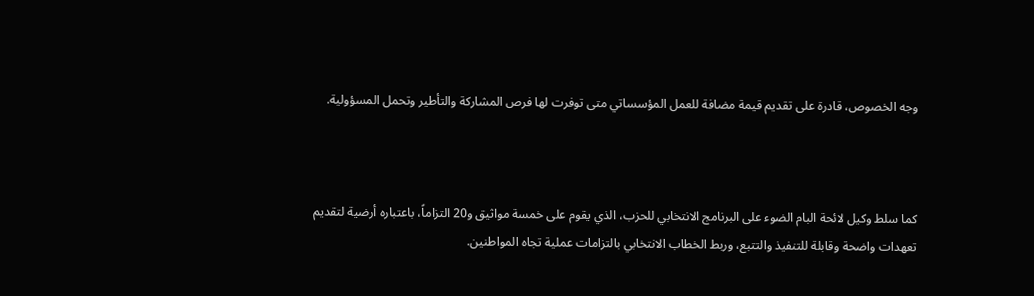وجه الخصوص، قادرة على تقديم قيمة مضافة للعمل المؤسساتي متى توفرت لها فرص المشاركة والتأطير وتحمل المسؤولية.



كما سلط وكيل لائحة البام الضوء على البرنامج الانتخابي للحزب، الذي يقوم على خمسة مواثيق و20 التزاماً، باعتباره أرضية لتقديم تعهدات واضحة وقابلة للتنفيذ والتتبع، وربط الخطاب الانتخابي بالتزامات عملية تجاه المواطنين.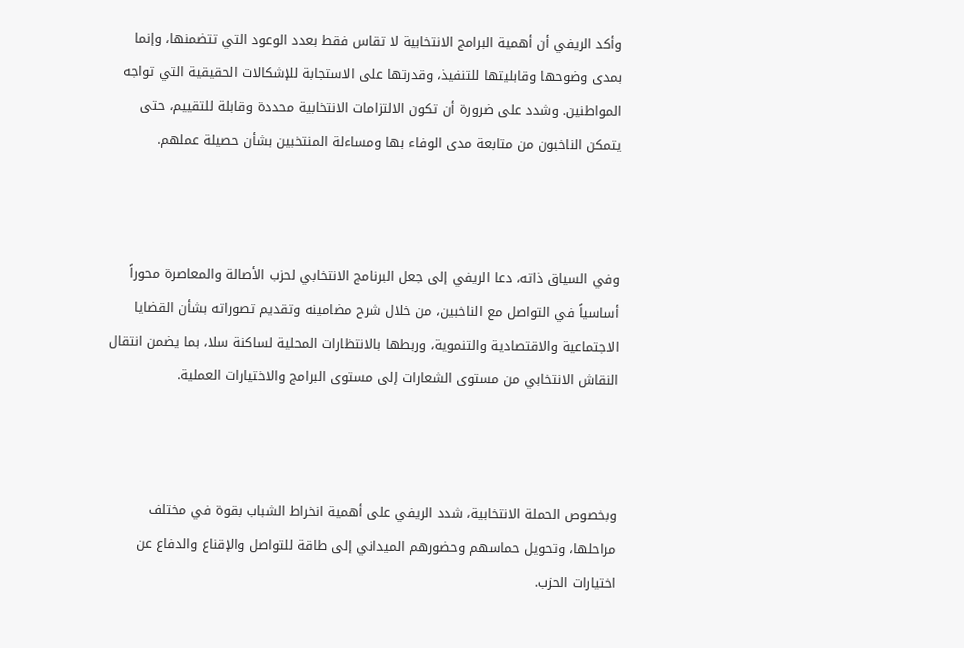وأكد الريفي أن أهمية البرامج الانتخابية لا تقاس فقط بعدد الوعود التي تتضمنها، وإنما بمدى وضوحها وقابليتها للتنفيذ، وقدرتها على الاستجابة للإشكالات الحقيقية التي تواجه المواطنين. وشدد على ضرورة أن تكون الالتزامات الانتخابية محددة وقابلة للتقييم، حتى يتمكن الناخبون من متابعة مدى الوفاء بها ومساءلة المنتخبين بشأن حصيلة عملهم.



وفي السياق ذاته، دعا الريفي إلى جعل البرنامج الانتخابي لحزب الأصالة والمعاصرة محوراً أساسياً في التواصل مع الناخبين، من خلال شرح مضامينه وتقديم تصوراته بشأن القضايا الاجتماعية والاقتصادية والتنموية، وربطها بالانتظارات المحلية لساكنة سلا، بما يضمن انتقال النقاش الانتخابي من مستوى الشعارات إلى مستوى البرامج والاختيارات العملية.



وبخصوص الحملة الانتخابية، شدد الريفي على أهمية انخراط الشباب بقوة في مختلف مراحلها، وتحويل حماسهم وحضورهم الميداني إلى طاقة للتواصل والإقناع والدفاع عن اختيارات الحزب.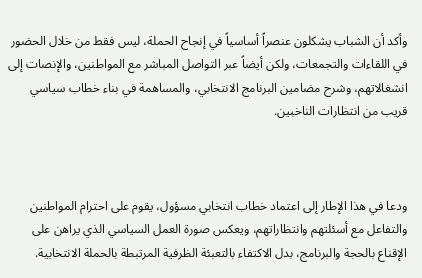وأكد أن الشباب يشكلون عنصراً أساسياً في إنجاح الحملة، ليس فقط من خلال الحضور في اللقاءات والتجمعات، ولكن أيضاً عبر التواصل المباشر مع المواطنين، والإنصات إلى انشغالاتهم، وشرح مضامين البرنامج الانتخابي، والمساهمة في بناء خطاب سياسي قريب من انتظارات الناخبين.



ودعا في هذا الإطار إلى اعتماد خطاب انتخابي مسؤول، يقوم على احترام المواطنين والتفاعل مع أسئلتهم وانتظاراتهم، ويعكس صورة العمل السياسي الذي يراهن على الإقناع بالحجة والبرنامج، بدل الاكتفاء بالتعبئة الظرفية المرتبطة بالحملة الانتخابية.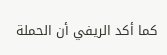كما أكد الريفي أن الحملة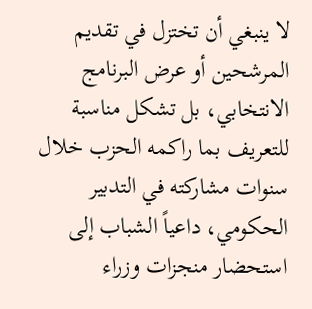لا ينبغي أن تختزل في تقديم المرشحين أو عرض البرنامج الانتخابي، بل تشكل مناسبة للتعريف بما راكمه الحزب خلال سنوات مشاركته في التدبير الحكومي، داعياً الشباب إلى استحضار منجزات وزراء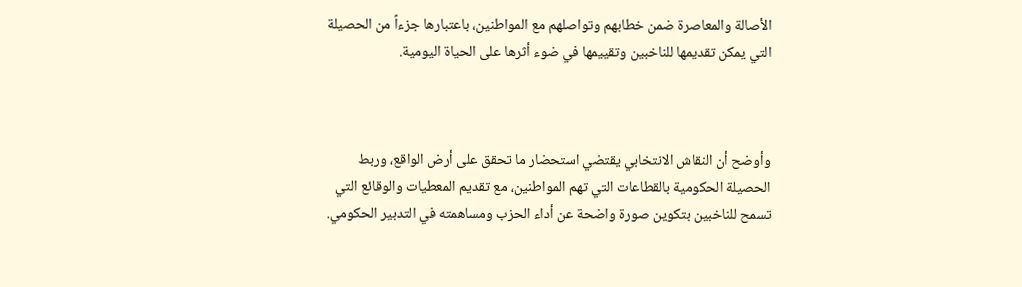الأصالة والمعاصرة ضمن خطابهم وتواصلهم مع المواطنين، باعتبارها جزءاً من الحصيلة التي يمكن تقديمها للناخبين وتقييمها في ضوء أثرها على الحياة اليومية.



وأوضح أن النقاش الانتخابي يقتضي استحضار ما تحقق على أرض الواقع، وربط الحصيلة الحكومية بالقطاعات التي تهم المواطنين، مع تقديم المعطيات والوقائع التي تسمح للناخبين بتكوين صورة واضحة عن أداء الحزب ومساهمته في التدبير الحكومي.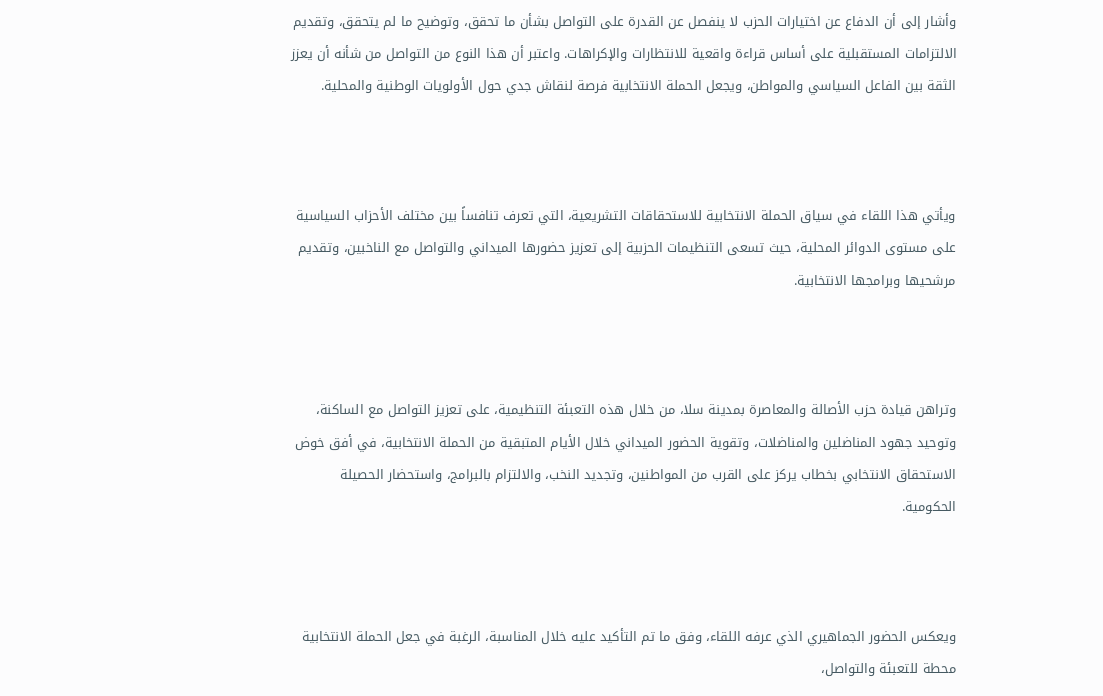وأشار إلى أن الدفاع عن اختيارات الحزب لا ينفصل عن القدرة على التواصل بشأن ما تحقق، وتوضيح ما لم يتحقق، وتقديم الالتزامات المستقبلية على أساس قراءة واقعية للانتظارات والإكراهات. واعتبر أن هذا النوع من التواصل من شأنه أن يعزز الثقة بين الفاعل السياسي والمواطن، ويجعل الحملة الانتخابية فرصة لنقاش جدي حول الأولويات الوطنية والمحلية.



ويأتي هذا اللقاء في سياق الحملة الانتخابية للاستحقاقات التشريعية، التي تعرف تنافساً بين مختلف الأحزاب السياسية على مستوى الدوائر المحلية، حيث تسعى التنظيمات الحزبية إلى تعزيز حضورها الميداني والتواصل مع الناخبين، وتقديم مرشحيها وبرامجها الانتخابية.



وتراهن قيادة حزب الأصالة والمعاصرة بمدينة سلا، من خلال هذه التعبئة التنظيمية، على تعزيز التواصل مع الساكنة، وتوحيد جهود المناضلين والمناضلات، وتقوية الحضور الميداني خلال الأيام المتبقية من الحملة الانتخابية، في أفق خوض الاستحقاق الانتخابي بخطاب يركز على القرب من المواطنين، وتجديد النخب، والالتزام بالبرامج، واستحضار الحصيلة الحكومية.



ويعكس الحضور الجماهيري الذي عرفه اللقاء، وفق ما تم التأكيد عليه خلال المناسبة، الرغبة في جعل الحملة الانتخابية محطة للتعبئة والتواصل،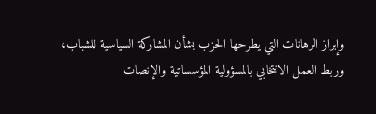وإبراز الرهانات التي يطرحها الحزب بشأن المشاركة السياسية للشباب، وربط العمل الانتخابي بالمسؤولية المؤسساتية والإنصات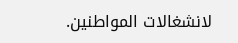لانشغالات المواطنين.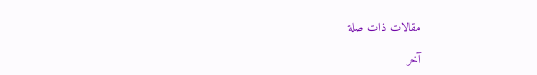مقالات ذات صلة

آخر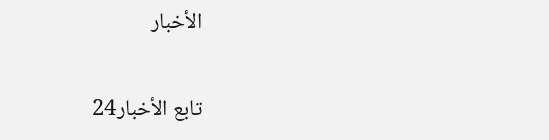الأخبار

تابع الأخبار24